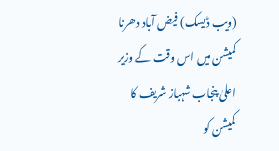(ویب ڈیسک) فیض آباد دھرنا کمیشن میں اس وقت کے وزیر اعلیٰ پنجاب شہباز شریف کا کمیشن کو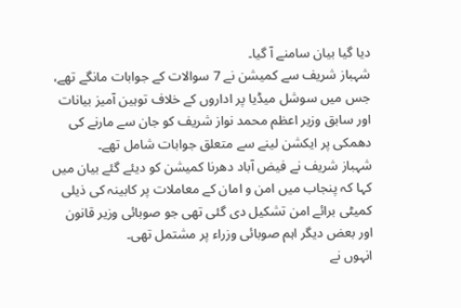دیا گیا بیان سامنے آ گیا۔
شہباز شریف سے کمیشن نے 7 سوالات کے جوابات مانگے تھے، جس میں سوشل میڈیا پر اداروں کے خلاف توہین آمیز بیانات اور سابق وزیر اعظم محمد نواز شریف کو جان سے مارنے کی دھمکی پر ایکشن لینے سے متعلق جوابات شامل تھے۔
شہباز شریف نے فیض آباد دھرنا کمیشن کو دیئے گئے بیان میں کہا کہ پنجاب میں امن و امان کے معاملات پر کابینہ کی ذیلی کمیٹی برائے امن تشکیل دی گئی تھی جو صوبائی وزیر قانون اور بعض دیگر اہم صوبائی وزراء پر مشتمل تھی۔
انہوں نے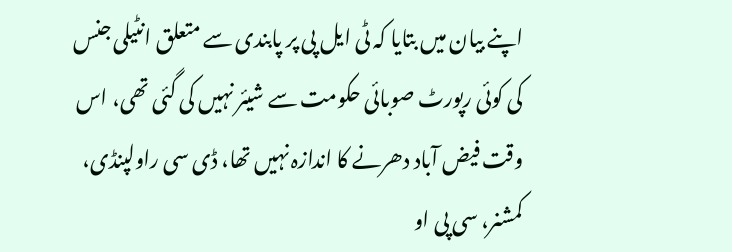اپنے بیان میں بتایا کہ ٹی ایل پی پر پابندی سے متعلق انٹیلی جنس کی کوئی رپورٹ صوبائی حکومت سے شیئر نہیں کی گئی تھی، اس وقت فیض آباد دھرنے کا اندازہ نہیں تھا، ڈی سی راولپنڈی، کمشنر، سی پی او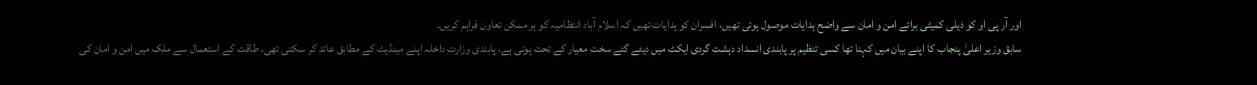اور آر پی او کو ذیلی کمیٹی برائے امن و امان سے واضح ہدایات موصول ہوئی تھیں، افسران کو ہدایات تھیں کہ اسلام آباد انتظامیہ کو ہر ممکن تعاون فراہم کریں۔
سابق وزیر اعلیٰ پنجاب کا اپنے بیان میں کہنا تھا کسی تنظیم پر پابندی انسداد دہشت گردی ایکٹ میں دیئے گئے سخت معیار کے تحت ہوتی ہے، پابندی وزارت داخلہ اپنے مینڈیٹ کے مطابق عائد کر سکتی تھی، طاقت کے استعمال سے ملک میں امن و امان کی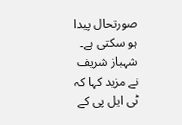صورتحال پیدا ہو سکتی ہے۔
شہباز شریف نے مزید کہا کہ ٹی ایل پی کے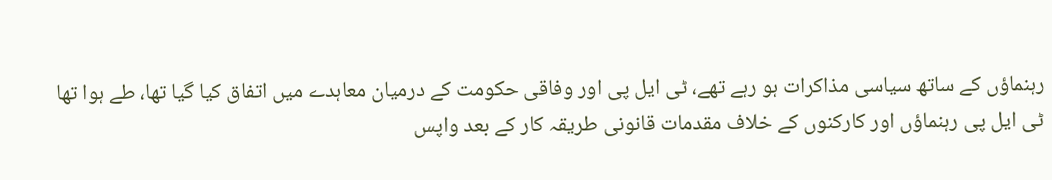رہنماؤں کے ساتھ سیاسی مذاکرات ہو رہے تھے، ٹی ایل پی اور وفاقی حکومت کے درمیان معاہدے میں اتفاق کیا گیا تھا، طے ہوا تھا ٹی ایل پی رہنماؤں اور کارکنوں کے خلاف مقدمات قانونی طریقہ کار کے بعد واپس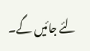لئے جائیں گے۔